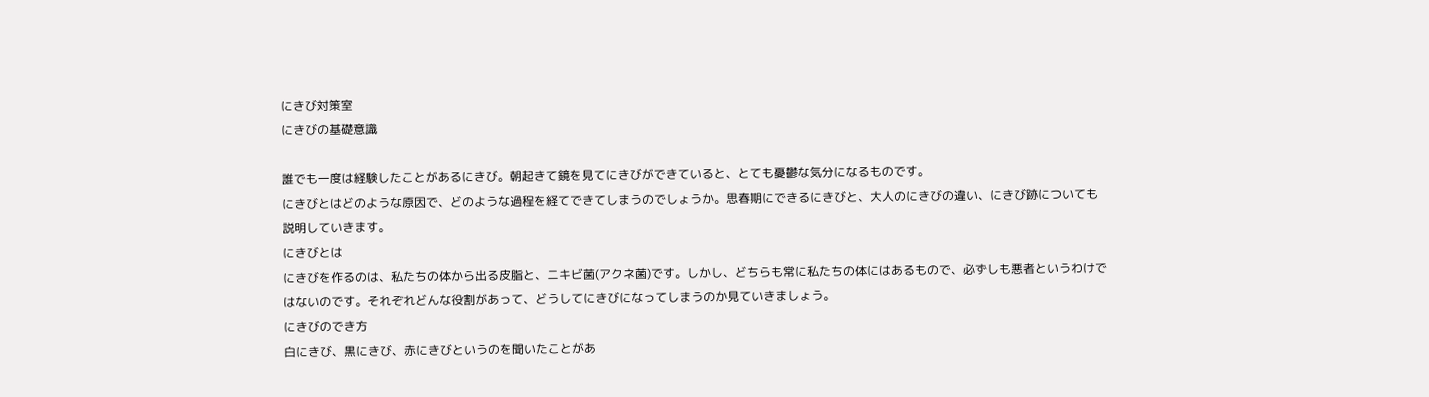にきび対策室
にきびの基礎意識

誰でも一度は経験したことがあるにきび。朝起きて鏡を見てにきびができていると、とても憂鬱な気分になるものです。
にきびとはどのような原因で、どのような過程を経てできてしまうのでしょうか。思春期にできるにきびと、大人のにきびの違い、にきび跡についても説明していきます。
にきびとは
にきびを作るのは、私たちの体から出る皮脂と、ニキビ菌(アクネ菌)です。しかし、どちらも常に私たちの体にはあるもので、必ずしも悪者というわけではないのです。それぞれどんな役割があって、どうしてにきびになってしまうのか見ていきましょう。
にきびのでき方
白にきび、黒にきび、赤にきびというのを聞いたことがあ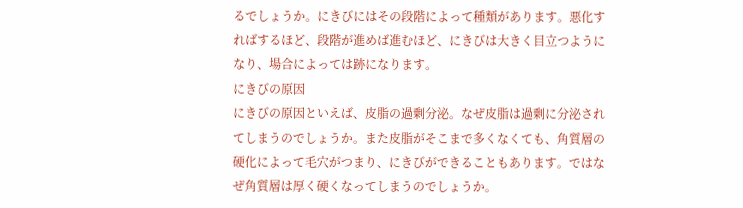るでしょうか。にきびにはその段階によって種類があります。悪化すればするほど、段階が進めば進むほど、にきびは大きく目立つようになり、場合によっては跡になります。
にきびの原因
にきびの原因といえば、皮脂の過剰分泌。なぜ皮脂は過剰に分泌されてしまうのでしょうか。また皮脂がそこまで多くなくても、角質層の硬化によって毛穴がつまり、にきびができることもあります。ではなぜ角質層は厚く硬くなってしまうのでしょうか。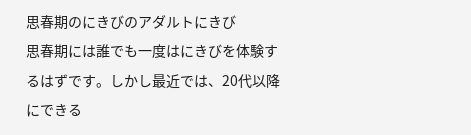思春期のにきびのアダルトにきび
思春期には誰でも一度はにきびを体験するはずです。しかし最近では、20代以降にできる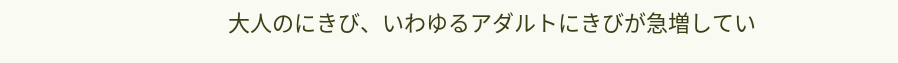大人のにきび、いわゆるアダルトにきびが急増してい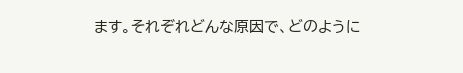ます。それぞれどんな原因で、どのように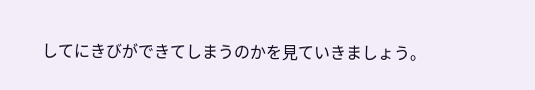してにきびができてしまうのかを見ていきましょう。